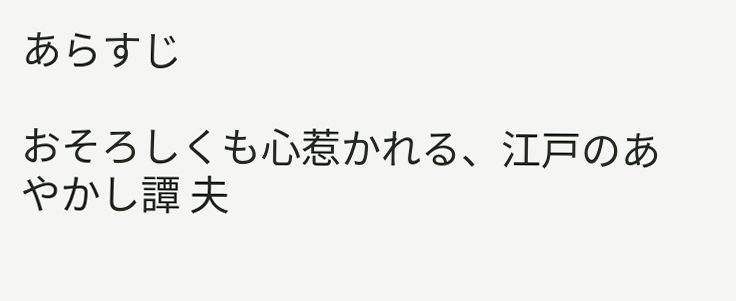あらすじ

おそろしくも心惹かれる、江戸のあやかし譚 夫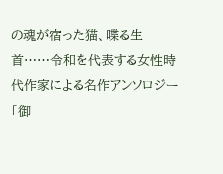の魂が宿った猫、喋る生首……令和を代表する女性時代作家による名作アンソロジー 「御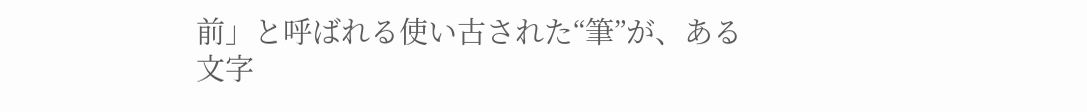前」と呼ばれる使い古された“筆”が、ある文字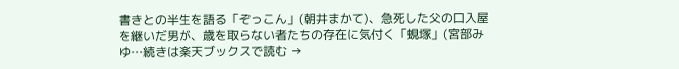書きとの半生を語る「ぞっこん」(朝井まかて)、急死した父の口入屋を継いだ男が、歳を取らない者たちの存在に気付く「蜆塚」(宮部みゆ…続きは楽天ブックスで読む →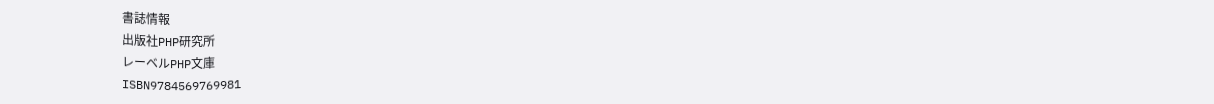書誌情報
出版社PHP研究所
レーベルPHP文庫
ISBN9784569769981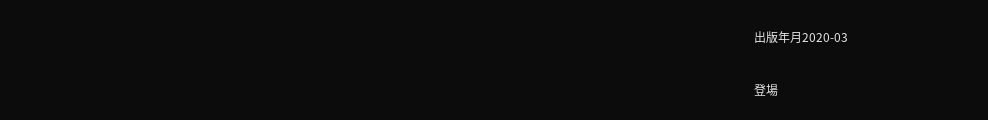出版年月2020-03

登場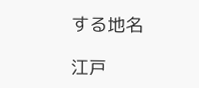する地名

江戸